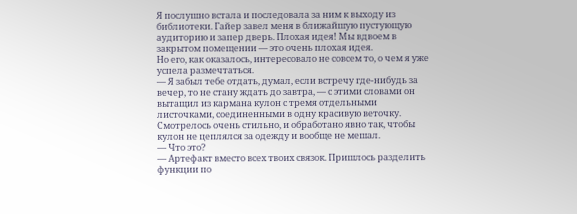Я послушно встала и последовала за ним к выходу из библиотеки. Гайер завел меня в ближайшую пустующую аудиторию и запер дверь. Плохая идея! Мы вдвоем в закрытом помещении — это очень плохая идея.
Но его, как оказалось, интересовало не совсем то, о чем я уже успела размечтаться.
— Я забыл тебе отдать, думал, если встречу где-нибудь за вечер, то не стану ждать до завтра, — с этими словами он вытащил из кармана кулон с тремя отдельными листочками, соединенными в одну красивую веточку.
Смотрелось очень стильно, и обработано явно так, чтобы кулон не цеплялся за одежду и вообще не мешал.
— Что это?
— Артефакт вместо всех твоих связок. Пришлось разделить функции по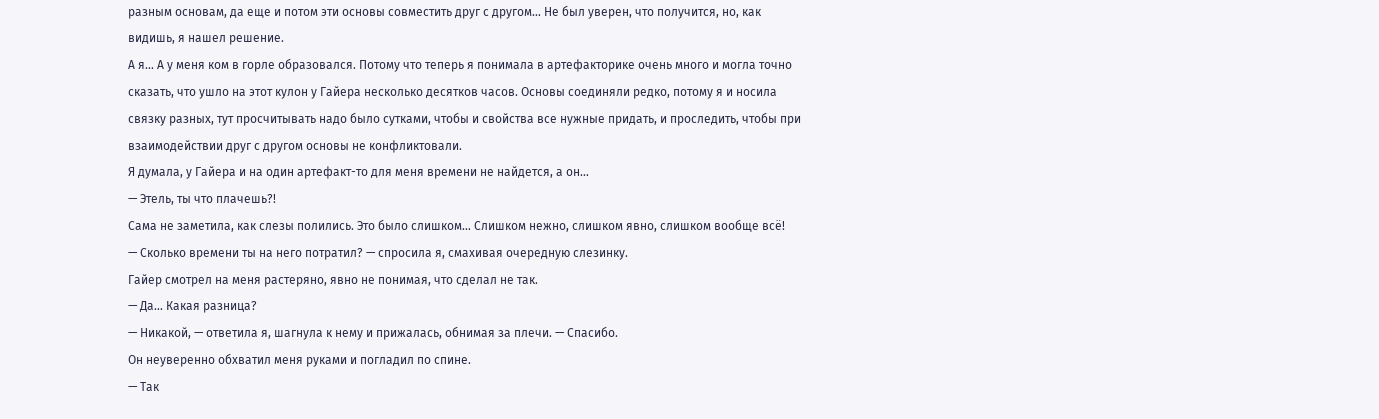разным основам, да еще и потом эти основы совместить друг с другом… Не был уверен, что получится, но, как видишь, я нашел решение.
А я… А у меня ком в горле образовался. Потому что теперь я понимала в артефакторике очень много и могла точно сказать, что ушло на этот кулон у Гайера несколько десятков часов. Основы соединяли редко, потому я и носила связку разных, тут просчитывать надо было сутками, чтобы и свойства все нужные придать, и проследить, чтобы при взаимодействии друг с другом основы не конфликтовали.
Я думала, у Гайера и на один артефакт-то для меня времени не найдется, а он…
— Этель, ты что плачешь?!
Сама не заметила, как слезы полились. Это было слишком… Слишком нежно, слишком явно, слишком вообще всё!
— Сколько времени ты на него потратил? — спросила я, смахивая очередную слезинку.
Гайер смотрел на меня растеряно, явно не понимая, что сделал не так.
— Да… Какая разница?
— Никакой, — ответила я, шагнула к нему и прижалась, обнимая за плечи. — Спасибо.
Он неуверенно обхватил меня руками и погладил по спине.
— Так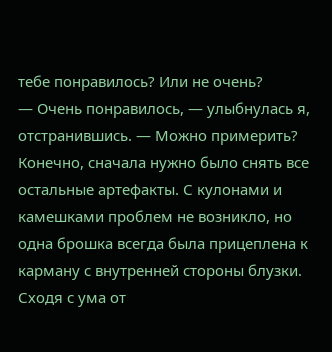тебе понравилось? Или не очень?
— Очень понравилось, — улыбнулась я, отстранившись. — Можно примерить?
Конечно, сначала нужно было снять все остальные артефакты. С кулонами и камешками проблем не возникло, но одна брошка всегда была прицеплена к карману с внутренней стороны блузки.
Сходя с ума от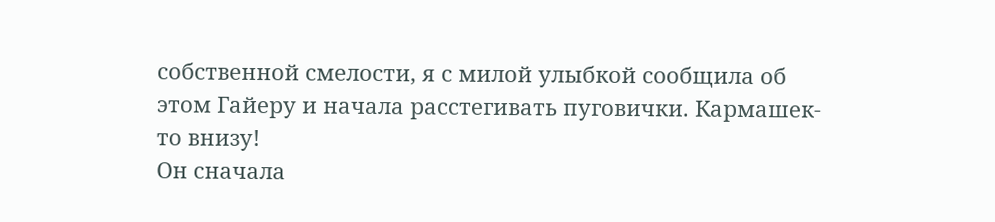собственной смелости, я с милой улыбкой сообщила об этом Гайеру и начала расстегивать пуговички. Кармашек-то внизу!
Он сначала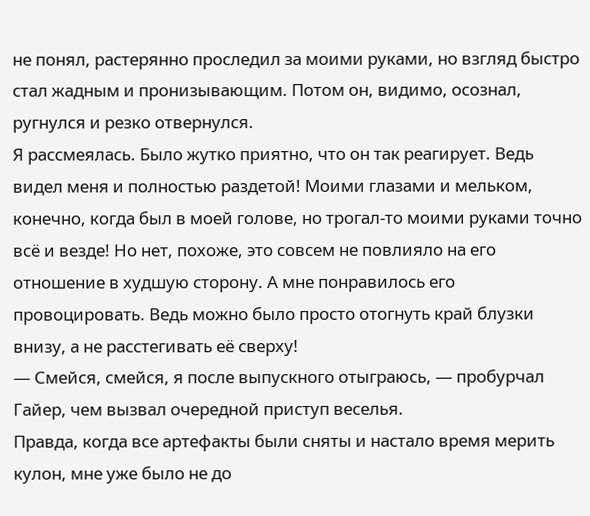не понял, растерянно проследил за моими руками, но взгляд быстро стал жадным и пронизывающим. Потом он, видимо, осознал, ругнулся и резко отвернулся.
Я рассмеялась. Было жутко приятно, что он так реагирует. Ведь видел меня и полностью раздетой! Моими глазами и мельком, конечно, когда был в моей голове, но трогал-то моими руками точно всё и везде! Но нет, похоже, это совсем не повлияло на его отношение в худшую сторону. А мне понравилось его провоцировать. Ведь можно было просто отогнуть край блузки внизу, а не расстегивать её сверху!
— Смейся, смейся, я после выпускного отыграюсь, — пробурчал Гайер, чем вызвал очередной приступ веселья.
Правда, когда все артефакты были сняты и настало время мерить кулон, мне уже было не до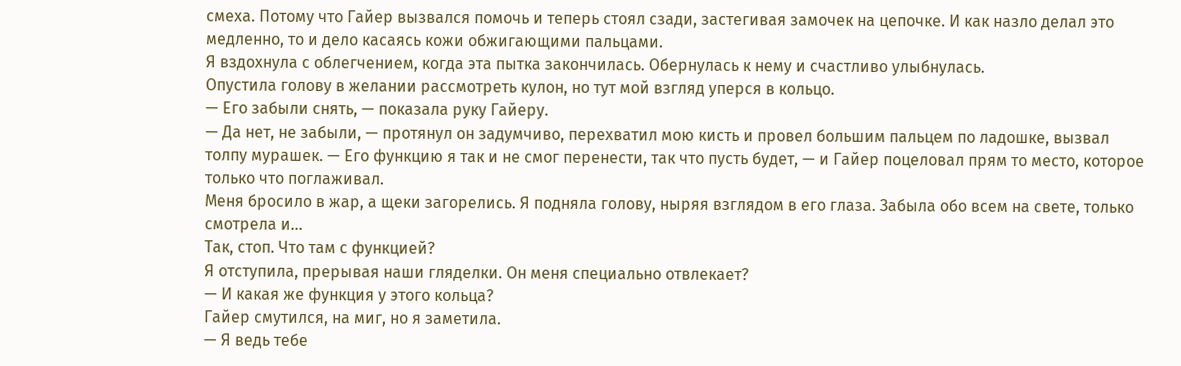смеха. Потому что Гайер вызвался помочь и теперь стоял сзади, застегивая замочек на цепочке. И как назло делал это медленно, то и дело касаясь кожи обжигающими пальцами.
Я вздохнула с облегчением, когда эта пытка закончилась. Обернулась к нему и счастливо улыбнулась.
Опустила голову в желании рассмотреть кулон, но тут мой взгляд уперся в кольцо.
— Его забыли снять, — показала руку Гайеру.
— Да нет, не забыли, — протянул он задумчиво, перехватил мою кисть и провел большим пальцем по ладошке, вызвал толпу мурашек. — Его функцию я так и не смог перенести, так что пусть будет, — и Гайер поцеловал прям то место, которое только что поглаживал.
Меня бросило в жар, а щеки загорелись. Я подняла голову, ныряя взглядом в его глаза. Забыла обо всем на свете, только смотрела и…
Так, стоп. Что там с функцией?
Я отступила, прерывая наши гляделки. Он меня специально отвлекает?
— И какая же функция у этого кольца?
Гайер смутился, на миг, но я заметила.
— Я ведь тебе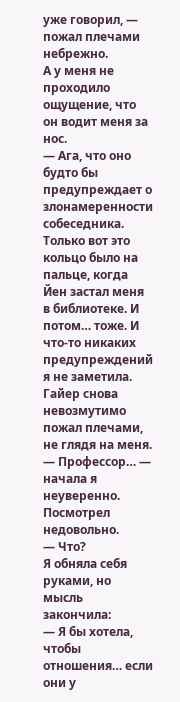уже говорил, — пожал плечами небрежно.
А у меня не проходило ощущение, что он водит меня за нос.
— Ага, что оно будто бы предупреждает о злонамеренности собеседника. Только вот это кольцо было на пальце, когда Йен застал меня в библиотеке. И потом… тоже. И что-то никаких предупреждений я не заметила.
Гайер снова невозмутимо пожал плечами, не глядя на меня.
— Профессор… — начала я неуверенно.
Посмотрел недовольно.
— Что?
Я обняла себя руками, но мысль закончила:
— Я бы хотела, чтобы отношения… если они у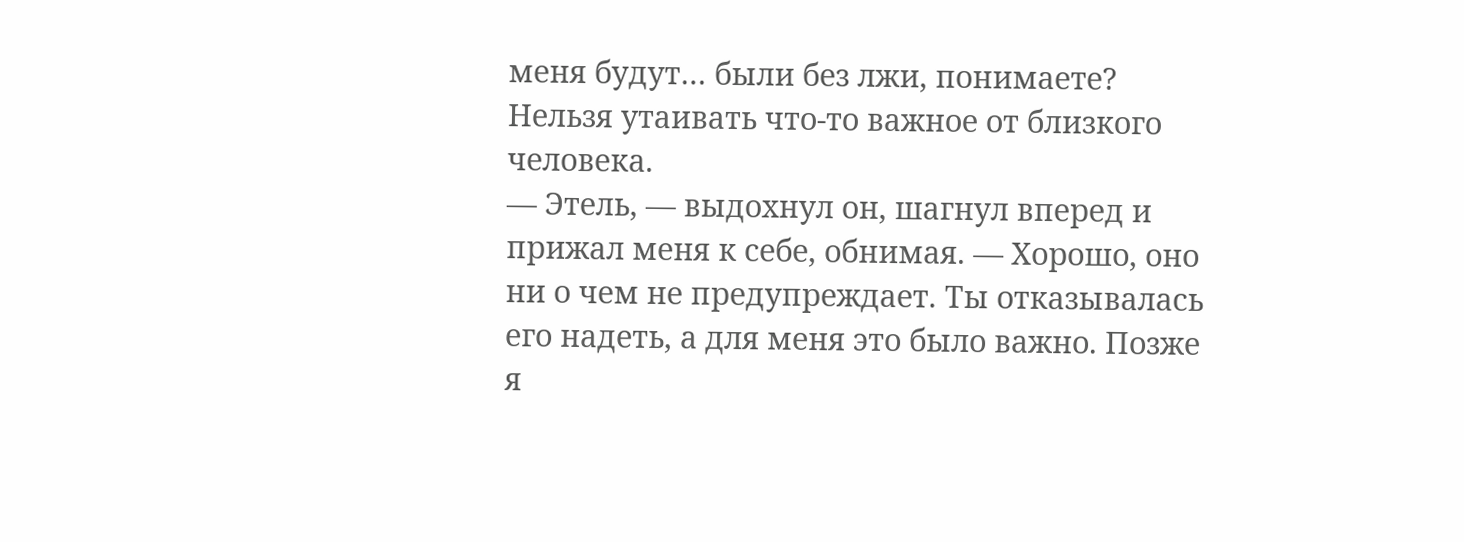меня будут… были без лжи, понимаете? Нельзя утаивать что-то важное от близкого человека.
— Этель, — выдохнул он, шагнул вперед и прижал меня к себе, обнимая. — Хорошо, оно ни о чем не предупреждает. Ты отказывалась его надеть, а для меня это было важно. Позже я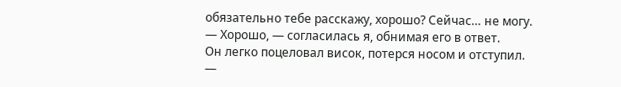обязательно тебе расскажу, хорошо? Сейчас… не могу.
— Хорошо, — согласилась я, обнимая его в ответ.
Он легко поцеловал висок, потерся носом и отступил.
—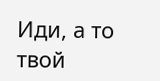Иди, а то твой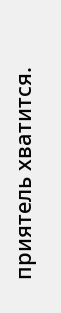приятель хватится.